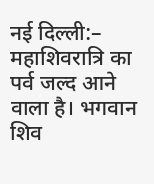नई दिल्ली:– महाशिवरात्रि का पर्व जल्द आने वाला है। भगवान शिव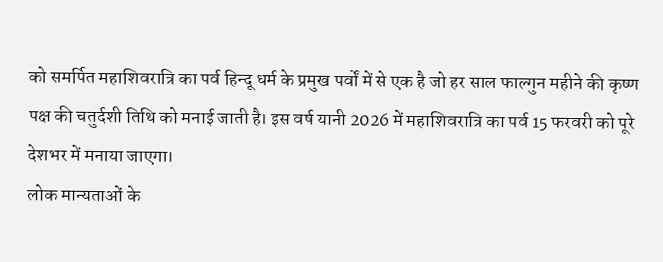को समर्पित महाशिवरात्रि का पर्व हिन्दू धर्म के प्रमुख पर्वों में से एक है जो हर साल फाल्गुन महीने की कृष्ण पक्ष की चतुर्दशी तिथि को मनाई जाती है। इस वर्ष यानी 2026 में महाशिवरात्रि का पर्व 15 फरवरी को पूरे देशभर में मनाया जाएगा।
लोक मान्यताओं के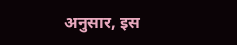अनुसार, इस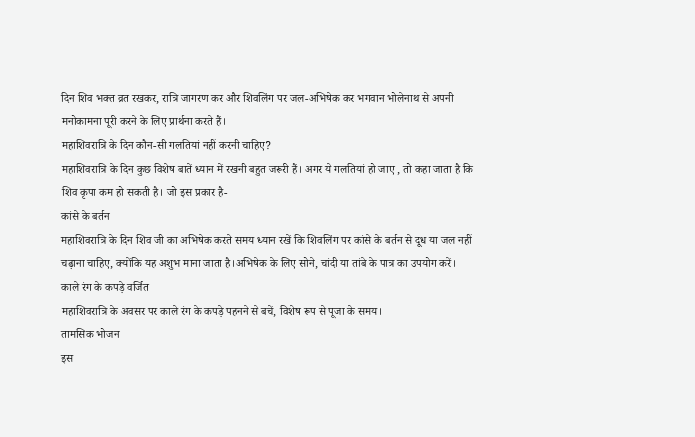दिन शिव भक्त व्रत रखकर, रात्रि जागरण कर और शिवलिंग पर जल-अभिषेक कर भगवान भोलेनाथ से अपनी मनोकामना पूरी करने के लिए प्रार्थना करते हैं।
महाशिवरात्रि के दिन कौन-सी गलतियां नहीं करनी चाहिए?
महाशिवरात्रि के दिन कुछ विशेष बातें ध्यान में रखनी बहुत जरूरी हैं। अगर ये गलतियां हो जाए , तो कहा जाता है कि शिव कृपा कम हो सकती है। जो इस प्रकार है-
कांसे के बर्तन
महाशिवरात्रि के दिन शिव जी का अभिषेक करते समय ध्यान रखें कि शिवलिंग पर कांसे के बर्तन से दूध या जल नहीं चढ़ाना चाहिए, क्योंकि यह अशुभ माना जाता है।अभिषेक के लिए सोने, चांदी या तांबे के पात्र का उपयोग करें।
काले रंग के कपड़े वर्जित
महाशिवरात्रि के अवसर पर काले रंग के कपड़े पहनने से बचें, विशेष रूप से पूजा के समय।
तामसिक भोजन
इस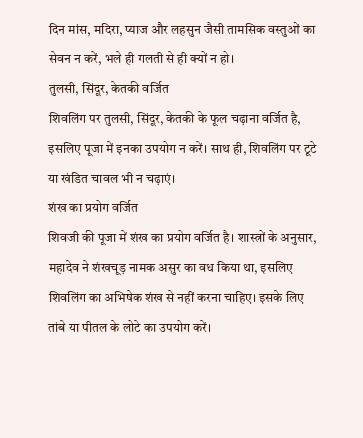दिन मांस, मदिरा, प्याज और लहसुन जैसी तामसिक वस्तुओं का सेवन न करें, भले ही गलती से ही क्यों न हो।
तुलसी, सिंदूर, केतकी वर्जित
शिवलिंग पर तुलसी, सिंदूर, केतकी के फूल चढ़ाना वर्जित है, इसलिए पूजा में इनका उपयोग न करें। साथ ही, शिवलिंग पर टूटे या खंडित चावल भी न चढ़ाएं।
शंख का प्रयोग वर्जित
शिवजी की पूजा में शंख का प्रयोग वर्जित है। शास्त्रों के अनुसार, महादेव ने शंखचूड़ नामक असुर का वध किया था, इसलिए शिवलिंग का अभिषेक शंख से नहीं करना चाहिए। इसके लिए तांबे या पीतल के लोटे का उपयोग करें।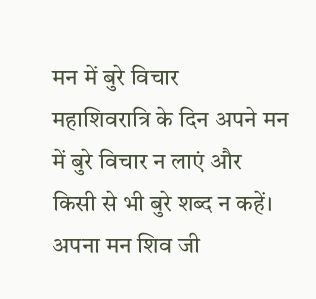मन में बुरे विचार
महाशिवरात्रि के दिन अपने मन में बुरे विचार न लाएं और किसी से भी बुरे शब्द न कहें। अपना मन शिव जी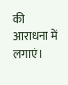की आराधना में लगाएं।